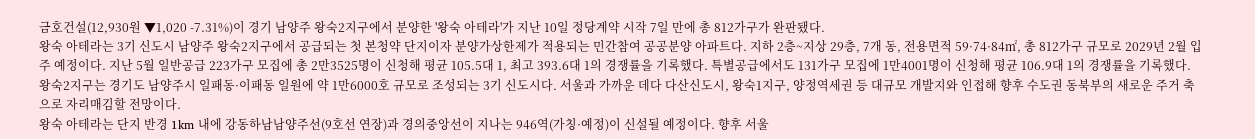금호건설(12,930원 ▼1,020 -7.31%)이 경기 남양주 왕숙2지구에서 분양한 '왕숙 아테라'가 지난 10일 정당계약 시작 7일 만에 총 812가구가 완판됐다.
왕숙 아테라는 3기 신도시 남양주 왕숙2지구에서 공급되는 첫 본청약 단지이자 분양가상한제가 적용되는 민간참여 공공분양 아파트다. 지하 2층~지상 29층, 7개 동, 전용면적 59·74·84㎡, 총 812가구 규모로 2029년 2월 입주 예정이다. 지난 5월 일반공급 223가구 모집에 총 2만3525명이 신청해 평균 105.5대 1, 최고 393.6대 1의 경쟁률을 기록했다. 특별공급에서도 131가구 모집에 1만4001명이 신청해 평균 106.9대 1의 경쟁률을 기록했다.
왕숙2지구는 경기도 남양주시 일패동·이패동 일원에 약 1만6000호 규모로 조성되는 3기 신도시다. 서울과 가까운 데다 다산신도시, 왕숙1지구, 양정역세권 등 대규모 개발지와 인접해 향후 수도권 동북부의 새로운 주거 축으로 자리매김할 전망이다.
왕숙 아테라는 단지 반경 1km 내에 강동하남남양주선(9호선 연장)과 경의중앙선이 지나는 946역(가칭·예정)이 신설될 예정이다. 향후 서울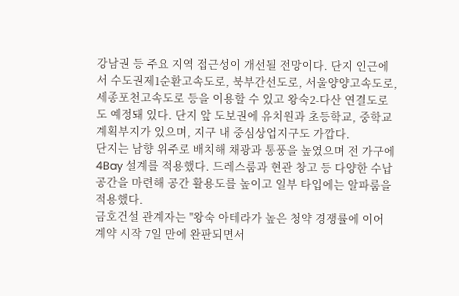강남권 등 주요 지역 접근성이 개선될 전망이다. 단지 인근에서 수도권제1순환고속도로, 북부간선도로, 서울양양고속도로, 세종포천고속도로 등을 이용할 수 있고 왕숙2-다산 연결도로도 예정돼 있다. 단지 앞 도보권에 유치원과 초등학교, 중학교 계획부지가 있으며, 지구 내 중심상업지구도 가깝다.
단지는 남향 위주로 배치해 채광과 통풍을 높였으며 전 가구에 4Bay 설계를 적용했다. 드레스룸과 현관 창고 등 다양한 수납공간을 마련해 공간 활용도를 높이고 일부 타입에는 알파룸을 적용했다.
금호건설 관계자는 "왕숙 아테라가 높은 청약 경쟁률에 이어 계약 시작 7일 만에 완판되면서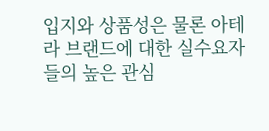입지와 상품성은 물론 아테라 브랜드에 대한 실수요자들의 높은 관심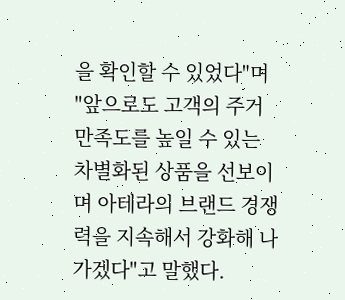을 확인할 수 있었다"며 "앞으로도 고객의 주거 만족도를 높일 수 있는 차별화된 상품을 선보이며 아테라의 브랜드 경쟁력을 지속해서 강화해 나가겠다"고 말했다.